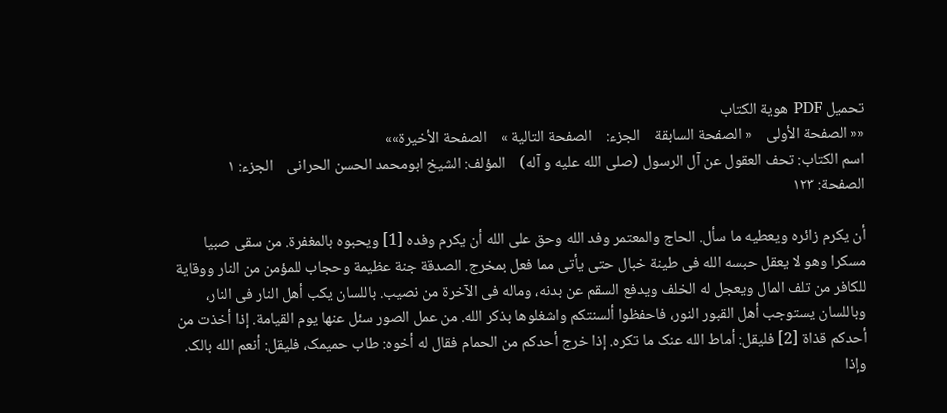تحمیل PDF هویة الکتاب
«« الصفحة الأولی    « الصفحة السابقة    الجزء:    الصفحة التالیة »    الصفحة الأخیرة»»
اسم الکتاب: تحف العقول عن آل الرسول (صلی الله علیه و آله)    المؤلف: الشیخ ابومحمد الحسن الحرانی    الجزء: ۱    الصفحة: ۱۲٣

أن یکرم زائره ویعطیه ما سأل. الحاج والمعتمر وفد الله وحق على الله أن یکرم وفده [1] ویحبوه بالمغفرة. من سقى صبیا مسکرا وهو لا یعقل حبسه الله فی طینة خبال حتى یأتی مما فعل بمخرج. الصدقة جنة عظیمة وحجاب للمؤمن من النار ووقایة للکافر من تلف المال ویعجل له الخلف ویدفع السقم عن بدنه، وماله فی الآخرة من نصیب. باللسان یکب أهل النار فی النار، وباللسان یستوجب أهل القبور النور، فاحفظوا ألسنتکم واشغلوها بذکر الله. من عمل الصور سئل عنها یوم القیامة. إذا أخذت من أحدکم قذاة [2] فلیقل: أماط الله عنک ما تکره. إذا خرج أحدکم من الحمام فقال له أخوه: طاب حمیمک، فلیقل: أنعم الله بالک. وإذا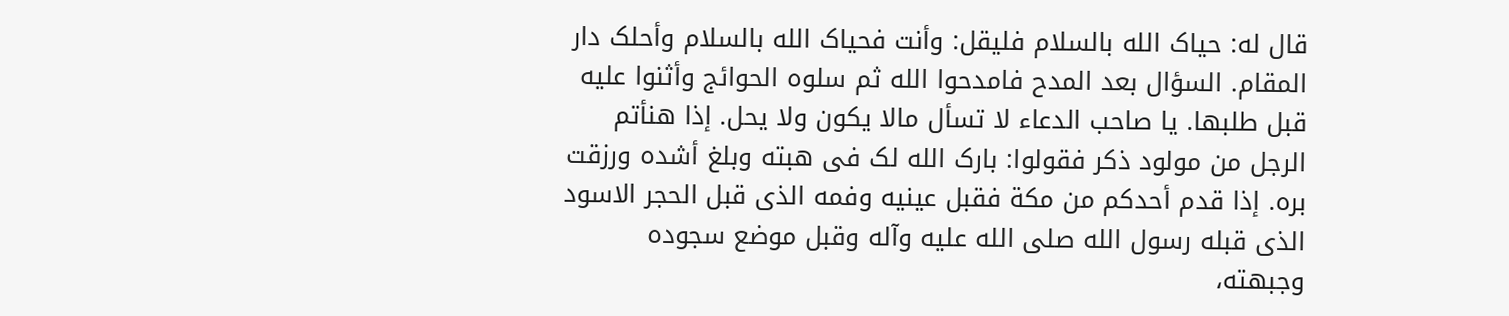قال له: حیاک الله بالسلام فلیقل: وأنت فحیاک الله بالسلام وأحلک دار المقام. السؤال بعد المدح فامدحوا الله ثم سلوه الحوائج وأثنوا علیه قبل طلبها. یا صاحب الدعاء لا تسأل مالا یکون ولا یحل. إذا هنأتم الرجل من مولود ذکر فقولوا: بارک الله لک فی هبته وبلغ أشده ورزقت بره. إذا قدم أحدکم من مکة فقبل عینیه وفمه الذی قبل الحجر الاسود الذی قبله رسول الله صلى الله علیه وآله وقبل موضع سجوده وجبهته،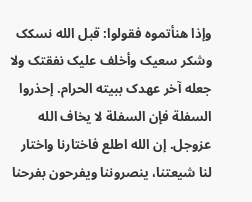وإذا هنأتموه فقولوا: قبل الله نسکک وشکر سعیک وأخلف علیک نفقتک ولا جعله آخر عهدک ببیته الحرام. إحذروا السفلة فإن السفلة لا یخاف الله عزوجل. إن الله اطلع فاختارنا واختار لنا شیعتنا، ینصروننا ویفرحون بفرحنا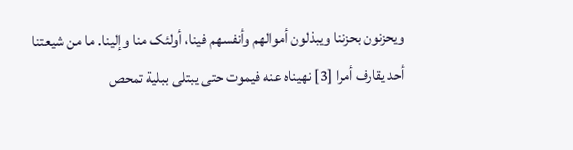ویحزنون بحزننا ویبذلون أموالهم وأنفسهم فینا، أولئک منا وإلینا. ما من شیعتنا أحد یقارف أمرا [3] نهیناه عنه فیموت حتى یبتلى ببلیة تمحص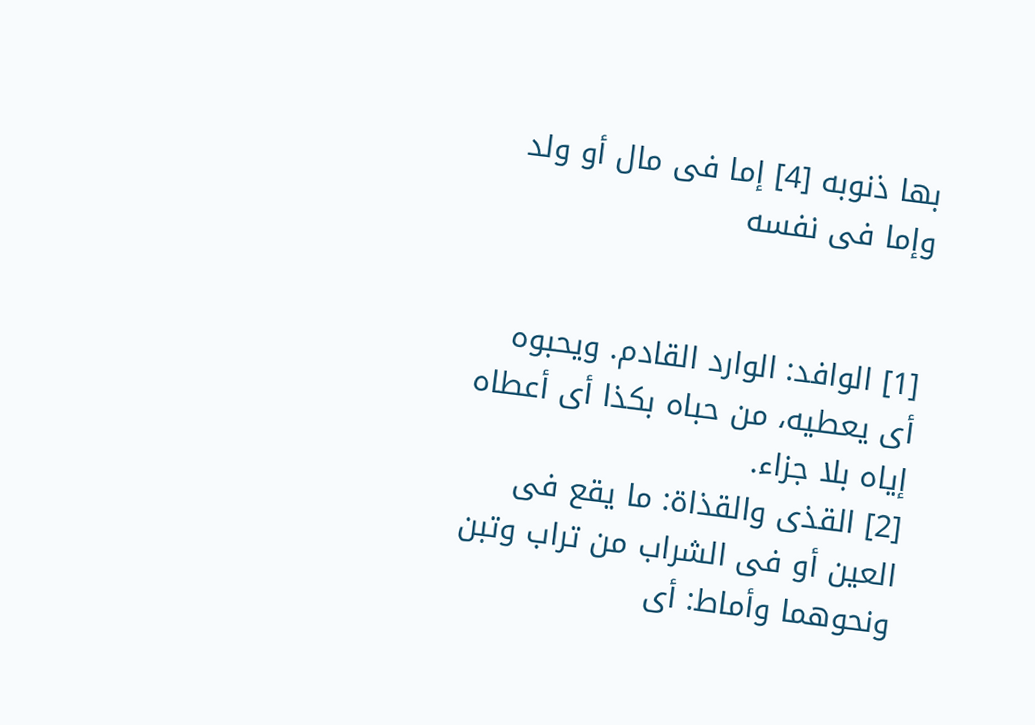بها ذنوبه [4] إما فی مال أو ولد وإما فی نفسه


[1] الوافد: الوارد القادم. ویحبوه أی یعطیه، من حباه بکذا أی أعطاه إیاه بلا جزاء.
[2] القذى والقذاة: ما یقع فی العین أو فی الشراب من تراب وتبن ونحوهما وأماط: أی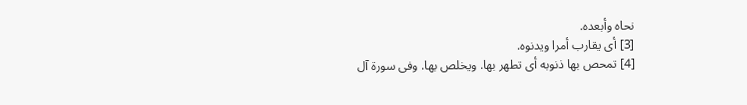نحاه وأبعده.
[3] أی یقارب أمرا ویدنوه.
[4] تمحص بها ذنوبه أی تطهر بها. ویخلص بها. وفى سورة آل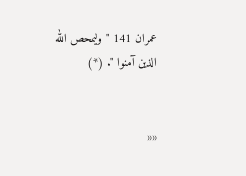عمران 141 " ولیمحص الله الذین آمنوا ". (*)


««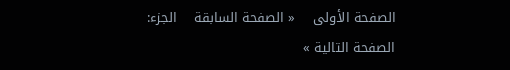الصفحة الأولی    « الصفحة السابقة    الجزء:    الصفحة التالیة »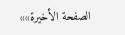الصفحة الأخیرة»»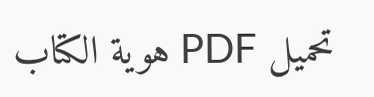تحمیل PDF هویة الکتاب